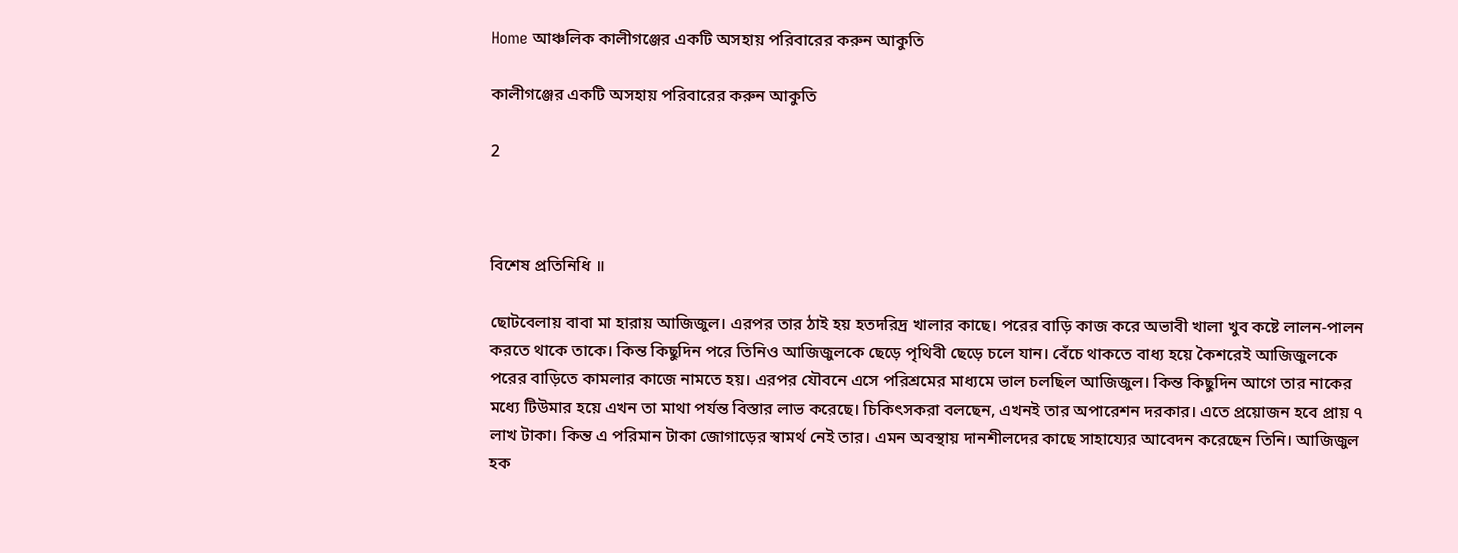Home আঞ্চলিক কালীগঞ্জের একটি অসহায় পরিবারের করুন আকুতি

কালীগঞ্জের একটি অসহায় পরিবারের করুন আকুতি

2



বিশেষ প্রতিনিধি ॥

ছোটবেলায় বাবা মা হারায় আজিজুল। এরপর তার ঠাই হয় হতদরিদ্র খালার কাছে। পরের বাড়ি কাজ করে অভাবী খালা খুব কষ্টে লালন-পালন করতে থাকে তাকে। কিন্ত কিছুদিন পরে তিনিও আজিজুলকে ছেড়ে পৃথিবী ছেড়ে চলে যান। বেঁচে থাকতে বাধ্য হয়ে কৈশরেই আজিজুলকে পরের বাড়িতে কামলার কাজে নামতে হয়। এরপর যৌবনে এসে পরিশ্রমের মাধ্যমে ভাল চলছিল আজিজুল। কিন্ত কিছুদিন আগে তার নাকের মধ্যে টিউমার হয়ে এখন তা মাথা পর্যন্ত বিস্তার লাভ করেছে। চিকিৎসকরা বলছেন, এখনই তার অপারেশন দরকার। এতে প্রয়োজন হবে প্রায় ৭ লাখ টাকা। কিন্ত এ পরিমান টাকা জোগাড়ের স্বামর্থ নেই তার। এমন অবস্থায় দানশীলদের কাছে সাহায্যের আবেদন করেছেন তিনি। আজিজুল হক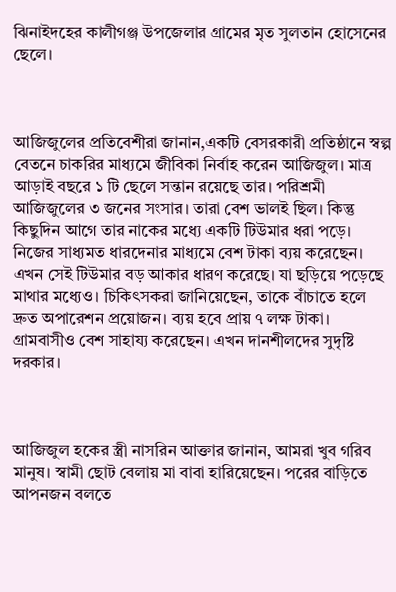ঝিনাইদহের কালীগঞ্জ উপজেলার গ্রামের মৃত সুলতান হোসেনের ছেলে।



আজিজুলের প্রতিবেশীরা জানান,একটি বেসরকারী প্রতিষ্ঠানে স্বল্প বেতনে চাকরির মাধ্যমে জীবিকা নির্বাহ করেন আজিজুল। মাত্র আড়াই বছরে ১ টি ছেলে সন্তান রয়েছে তার। পরিশ্রমী আজিজুলের ৩ জনের সংসার। তারা বেশ ভালই ছিল। কিন্তু কিছুদিন আগে তার নাকের মধ্যে একটি টিউমার ধরা পড়ে। নিজের সাধ্যমত ধারদেনার মাধ্যমে বেশ টাকা ব্যয় করেছেন। এখন সেই টিউমার বড় আকার ধারণ করেছে। যা ছড়িয়ে পড়েছে মাথার মধ্যেও। চিকিৎসকরা জানিয়েছেন, তাকে বাঁচাতে হলে দ্রুত অপারেশন প্রয়োজন। ব্যয় হবে প্রায় ৭ লক্ষ টাকা। গ্রামবাসীও বেশ সাহায্য করেছেন। এখন দানশীলদের সুদৃষ্টি দরকার।



আজিজুল হকের স্ত্রী নাসরিন আক্তার জানান, আমরা খুব গরিব মানুষ। স্বামী ছোট বেলায় মা বাবা হারিয়েছেন। পরের বাড়িতে আপনজন বলতে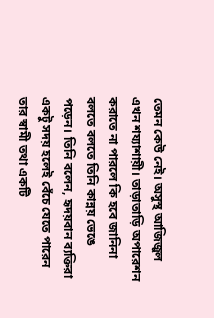তেমন কেউ নেই। অসুস্থ আজিজুল এখন শয্যাশায়ী। তাড়াতাড়ি অপারেশন করাতে না পারলে কি হবে জানিনা বলতে বলতে তিনি কান্নয় ভেঙে পড়েন। তিনি বলেন, হৃদয়বান ব্যক্তিরা একটু সদয় হলেই বেঁচে যেতে পারেন তার স্বামী তথা একটি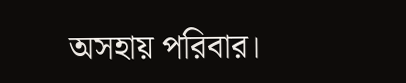অসহায় পরিবার।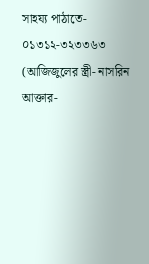সাহয্য পাঠাতে- ০১৩১২-৩২৩৩৬৩ (আজিজুলের স্ত্রী- নাসরিন আক্তার-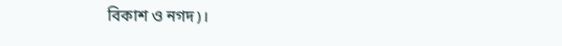বিকাশ ও নগদ)।